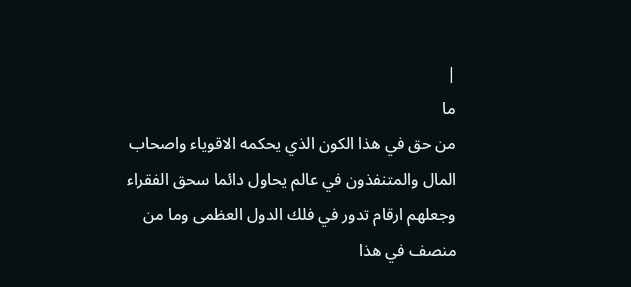|
ما
من حق في هذا الكون الذي يحكمه الاقوياء واصحاب
المال والمتنفذون في عالم يحاول دائما سحق الفقراء
وجعلهم ارقام تدور في فلك الدول العظمى وما من
منصف في هذا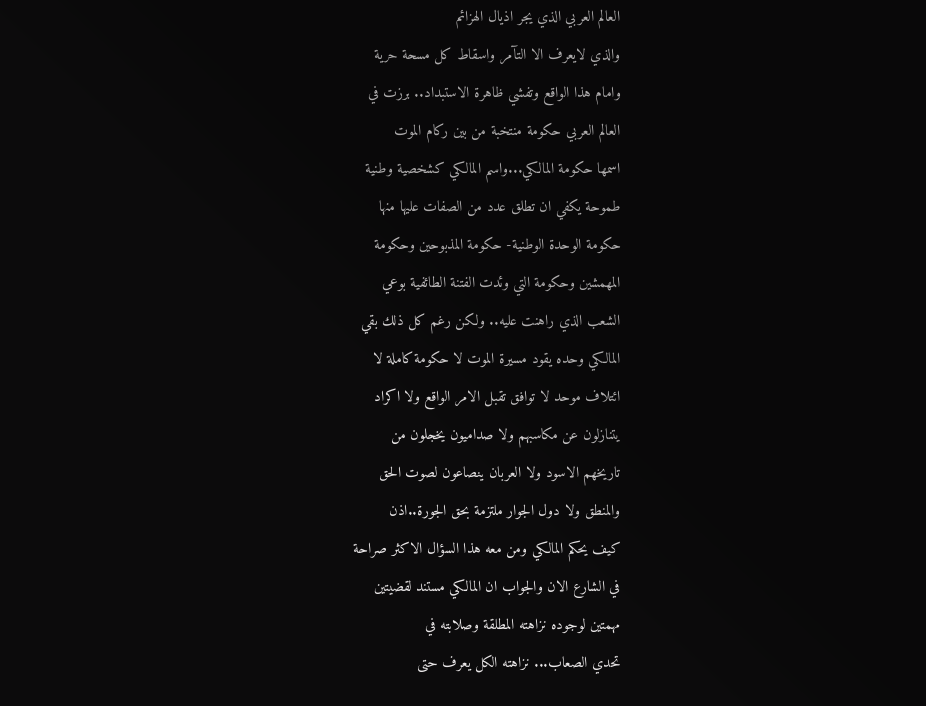العالم العربي الذي يجر اذيال الهزائم
والذي لايعرف الا التآمر واسقاط كل مسحة حرية
وامام هذا الواقع وتفشي ظاهرة الاستبداد.. برزت في
العالم العربي حكومة منتخبة من بين ركام الموت
اسمها حكومة المالكي...واسم المالكي كشخصية وطنية
طموحة يكفي ان تطلق عدد من الصفات عليها منها
حكومة الوحدة الوطنية- حكومة المذبوحين وحكومة
المهمشين وحكومة التي وئدت الفتنة الطائفية بوعي
الشعب الذي راهنت عليه.. ولكن رغم كل ذلك بقي
المالكي وحده يقود مسيرة الموت لا حكومة كاملة لا
ائتلاف موحد لا توافق تقبل الامر الواقع ولا اكراد
يتنازلون عن مكاسبهم ولا صداميون يخجلون من
تاريخهم الاسود ولا العربان ينصاعون لصوت الحق
والمنطق ولا دول الجوار ملتزمة بحق الجورة..اذن
كيف يحكم المالكي ومن معه هذا السؤال الاكثر صراحة
في الشارع الان والجواب ان المالكي مستند لقضيتين
مهمتين لوجوده نزاهته المطلقة وصلابته في
تحدي الصعاب... نزاهته الكل يعرف حتى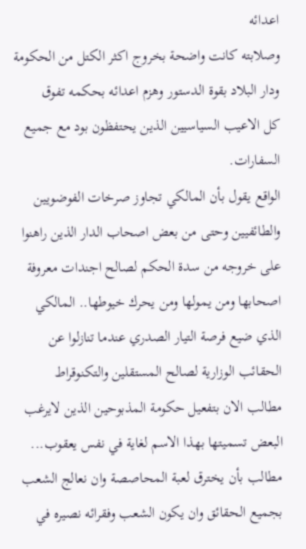اعدائه
وصلابته كانت واضحة بخروج اكثر الكتل من الحكومة
ودار البلاد بقوة الدستور وهزم اعدائه بحكمه تفوق
كل الاعيب السياسيين الذين يحتفظون بود مع جميع
السفارات.
الواقع يقول بأن المالكي تجاوز صرخات الفوضويين
والطائفيين وحتى من بعض اصحاب الدار الذين راهنوا
على خروجه من سدة الحكم لصالح اجندات معروفة
اصحابها ومن يمولها ومن يحرك خيوطها.. المالكي
الذي ضيع فرصة التيار الصدري عندما تنازلوا عن
الحقائب الوزارية لصالح المستقلين والتكنوقراط
مطالب الان بتفعيل حكومة المذبوحين الذين لايرغب
البعض تسميتها بهذا الاسم لغاية في نفس يعقوب...
مطالب بأن يخترق لعبة المحاصصة وان نعالج الشعب
بجميع الحقائق وان يكون الشعب وفقرائه نصيره في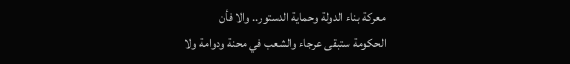معركة بناء الدولة وحماية الدستور.. والا فأن
الحكومة ستبقى عرجاء والشعب في محنة ودوامة ولا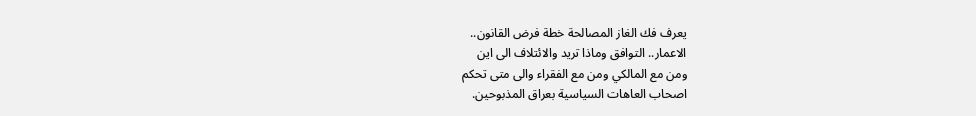يعرف فك الغاز المصالحة خطة فرض القانون..
الاعمار.. التوافق وماذا تريد والائتلاف الى اين
ومن مع المالكي ومن مع الفقراء والى متى تحكم
اصحاب العاهات السياسية بعراق المذبوحين.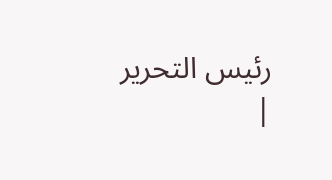رئيس التحرير |